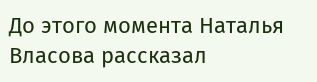До этого момента Наталья Власова рассказал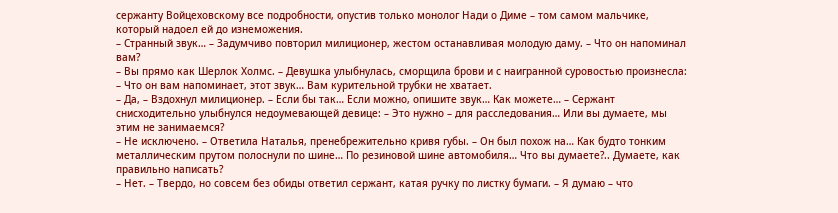сержанту Войцеховскому все подробности, опустив только монолог Нади о Диме – том самом мальчике, который надоел ей до изнеможения.
– Странный звук… – Задумчиво повторил милиционер, жестом останавливая молодую даму. – Что он напоминал вам?
– Вы прямо как Шерлок Холмс. – Девушка улыбнулась, сморщила брови и с наигранной суровостью произнесла: – Что он вам напоминает, этот звук… Вам курительной трубки не хватает.
– Да, – Вздохнул милиционер. – Если бы так… Если можно, опишите звук… Как можете… – Сержант снисходительно улыбнулся недоумевающей девице: – Это нужно – для расследования… Или вы думаете, мы этим не занимаемся?
– Не исключено. – Ответила Наталья, пренебрежительно кривя губы. – Он был похож на… Как будто тонким металлическим прутом полоснули по шине… По резиновой шине автомобиля… Что вы думаете?.. Думаете, как правильно написать?
– Нет. – Твердо, но совсем без обиды ответил сержант, катая ручку по листку бумаги. – Я думаю – что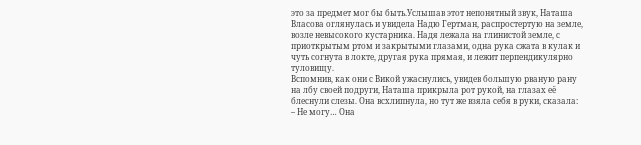это за предмет мог бы быть.Услышав этот непонятный звук, Наташа Власова оглянулась и увидела Надю Гертман, распростертую на земле, возле невысокого кустарника. Надя лежала на глинистой земле, с приоткрытым ртом и закрытыми глазами, одна рука сжата в кулак и чуть согнута в локте, другая рука прямая, и лежит перпендикулярно туловищу.
Вспомнив, как они с Викой ужаснулись, увидев большую рваную рану на лбу своей подруги, Наташа прикрыла рот рукой, на глазах её блеснули слезы. Она всхлипнула, но тут же взяла себя в руки, сказала: – Не могу… Она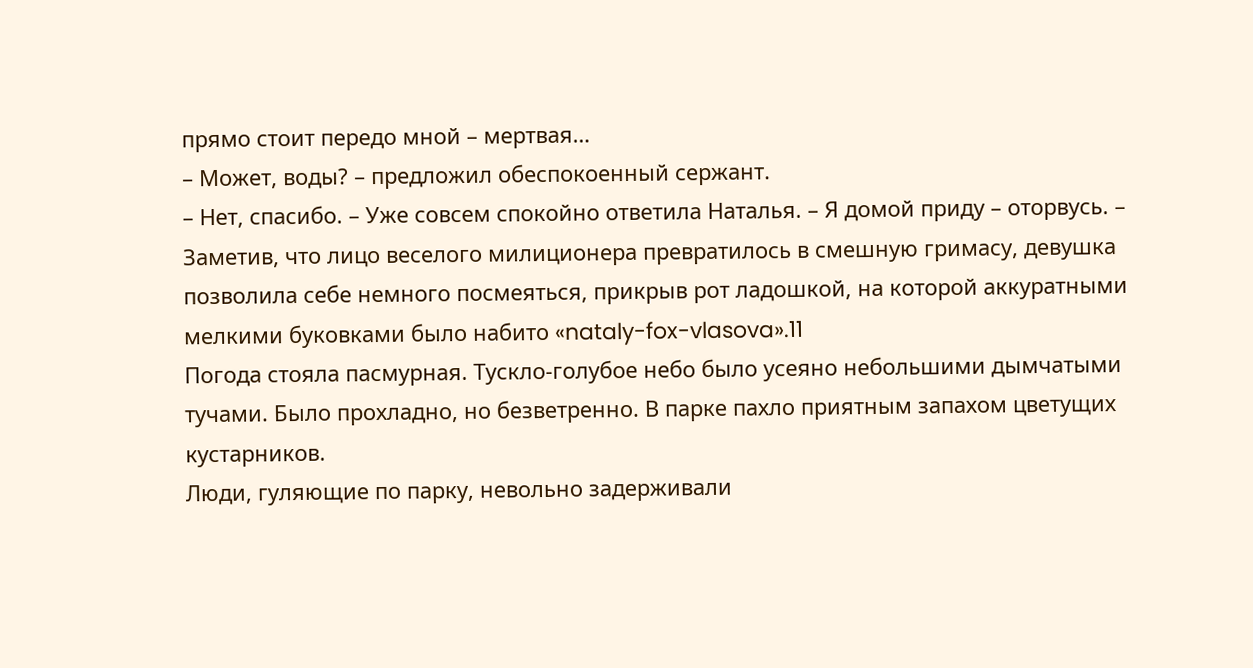прямо стоит передо мной – мертвая…
– Может, воды? – предложил обеспокоенный сержант.
– Нет, спасибо. – Уже совсем спокойно ответила Наталья. – Я домой приду – оторвусь. – Заметив, что лицо веселого милиционера превратилось в смешную гримасу, девушка позволила себе немного посмеяться, прикрыв рот ладошкой, на которой аккуратными мелкими буковками было набито «nataly-fox-vlasova».11
Погода стояла пасмурная. Тускло-голубое небо было усеяно небольшими дымчатыми тучами. Было прохладно, но безветренно. В парке пахло приятным запахом цветущих кустарников.
Люди, гуляющие по парку, невольно задерживали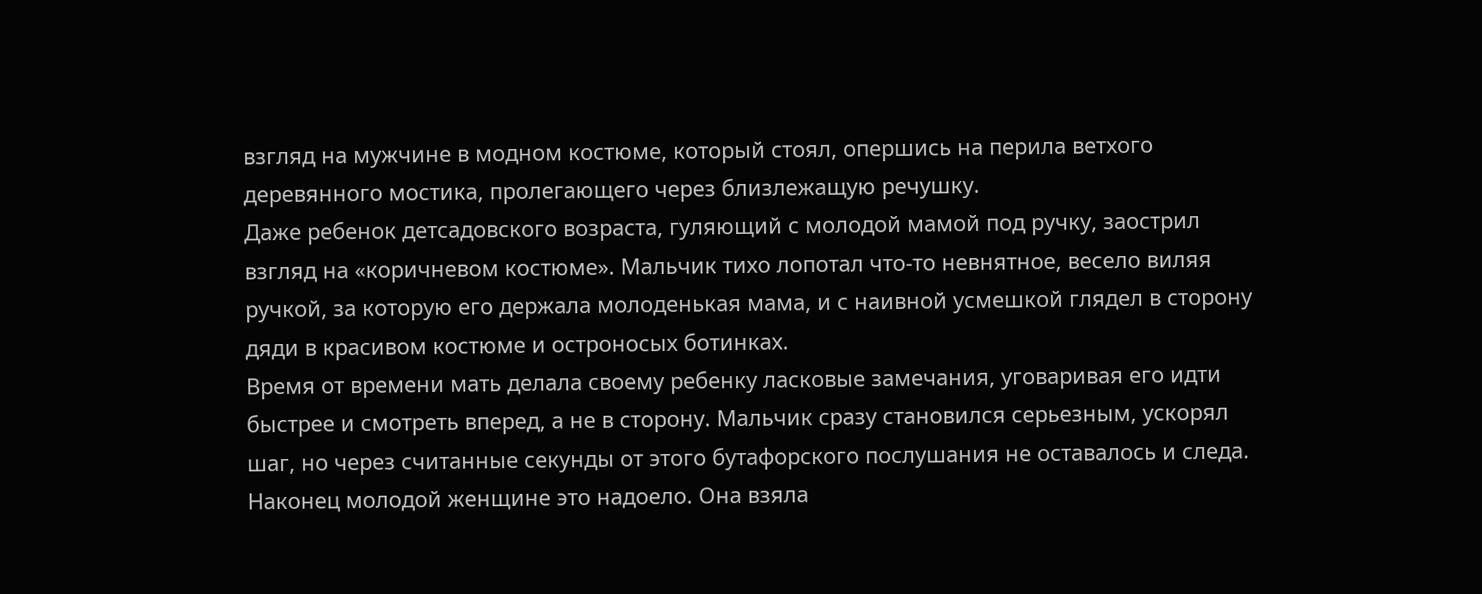взгляд на мужчине в модном костюме, который стоял, опершись на перила ветхого деревянного мостика, пролегающего через близлежащую речушку.
Даже ребенок детсадовского возраста, гуляющий с молодой мамой под ручку, заострил взгляд на «коричневом костюме». Мальчик тихо лопотал что-то невнятное, весело виляя ручкой, за которую его держала молоденькая мама, и с наивной усмешкой глядел в сторону дяди в красивом костюме и остроносых ботинках.
Время от времени мать делала своему ребенку ласковые замечания, уговаривая его идти быстрее и смотреть вперед, а не в сторону. Мальчик сразу становился серьезным, ускорял шаг, но через считанные секунды от этого бутафорского послушания не оставалось и следа.
Наконец молодой женщине это надоело. Она взяла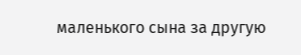маленького сына за другую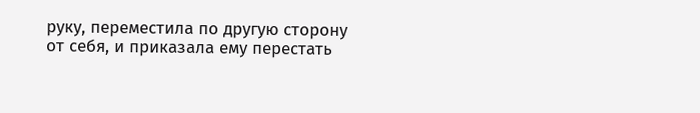руку, переместила по другую сторону от себя, и приказала ему перестать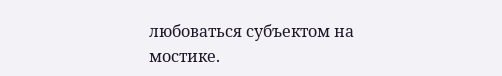любоваться субъектом на мостике.